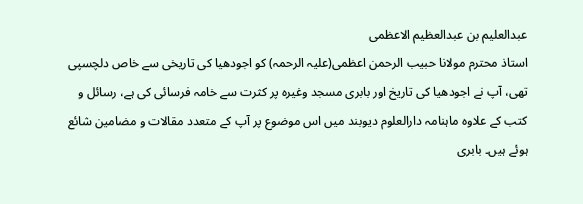عبدالعلیم بن عبدالعظیم الاعظمی
استاذ محترم مولانا حبیب الرحمن اعظمی(علیہ الرحمہ) کو اجودھیا کی تاریخی سے خاص دلچسپی تھی، آپ نے اجودھیا کی تاریخ اور بابری مسجد وغیرہ پر کثرت سے خامہ فرسائی کی ہے، رسائل و کتب کے علاوہ ماہنامہ دارالعلوم دیوبند میں اس موضوع پر آپ کے متعدد مقالات و مضامین شائع ہوئے ہیں۔ بابری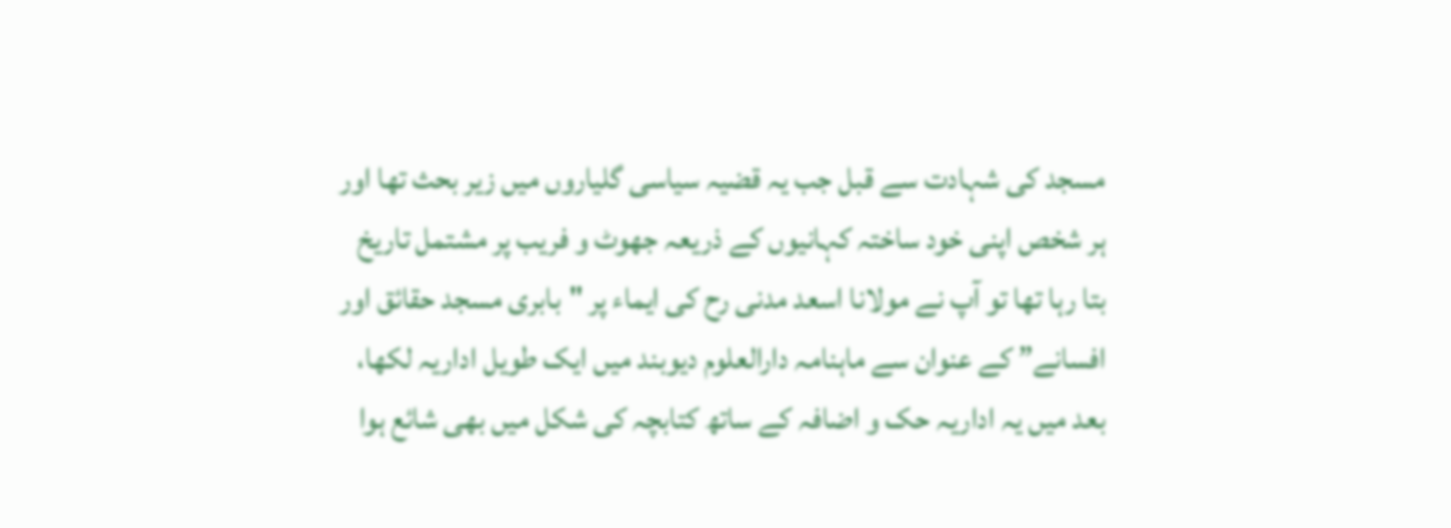مسجد کی شہادت سے قبل جب یہ قضیہ سیاسی گلیاروں میں زیر بحث تھا اور ہر شخص اپنی خود ساختہ کہانیوں کے ذریعہ جھوٹ و فریب پر مشتمل تاریخ بتا رہا تھا تو آپ نے مولانا اسعد مدنی رح کی ایماء پر "بابری مسجد حقائق اور افسانے” کے عنوان سے ماہنامہ دارالعلوم دیوبند میں ایک طویل اداریہ لکھا، بعد میں یہ اداریہ حک و اضافہ کے ساتھ کتابچہ کی شکل میں بھی شائع ہوا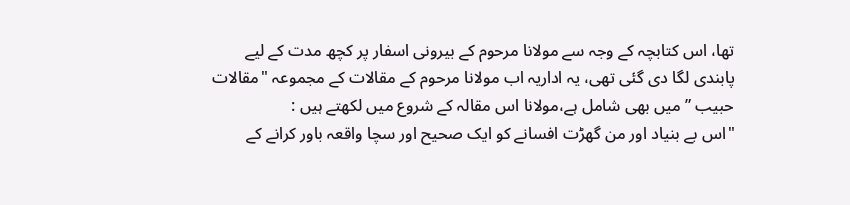تھا، اس کتابچہ کے وجہ سے مولانا مرحوم کے بیرونی اسفار پر کچھ مدت کے لیے پابندی لگا دی گئی تھی، یہ اداریہ اب مولانا مرحوم کے مقالات کے مجموعہ "مقالات حبیب ” میں بھی شامل ہے،مولانا اس مقالہ کے شروع میں لکھتے ہیں :
"اس بے بنیاد اور من گھڑت افسانے کو ایک صحیح اور سچا واقعہ باور کرانے کے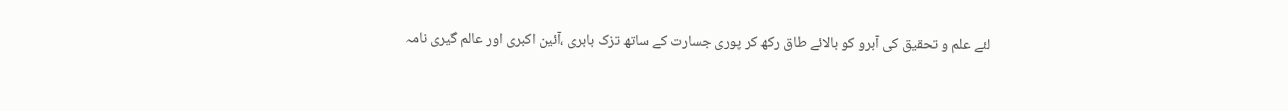لئے علم و تحقیق کی آبرو کو بالائے طاق رکھ کر پوری جسارت کے ساتھ تزک بابری ،آئین اکبری اور عالم گیری نامہ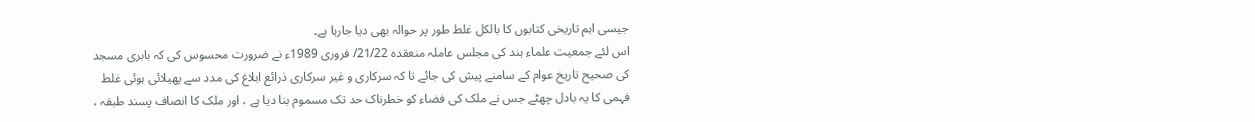جیسی اہم تاریخی کتابوں کا بالکل غلط طور پر حوالہ بھی دیا جارہا ہے۔
اس لئے جمعیت علماء ہند کی مجلس عاملہ منعقدہ 21/22/ فروری 1989ء نے ضرورت محسوس کی کہ بابری مسجد کی صحیح تاریخ عوام کے سامنے پیش کی جائے تا کہ سرکاری و غیر سرکاری ذرائع ابلاغ کی مدد سے پھیلائی ہوئی غلط فہمی کا یہ بادل چھٹے جس نے ملک کی فضاء کو خطرناک حد تک مسموم بنا دیا ہے ، اور ملک کا انصاف پسند طبقہ ،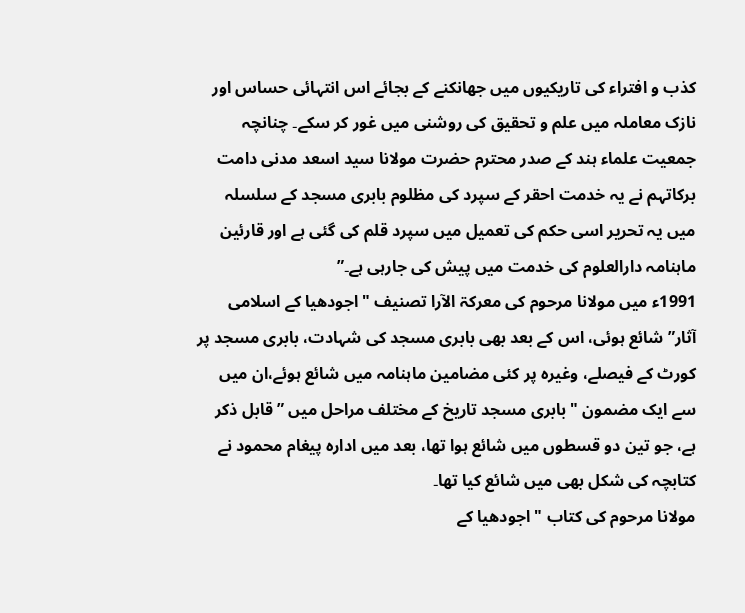کذب و افتراء کی تاریکیوں میں جھانکنے کے بجائے اس انتہائی حساس اور نازک معاملہ میں علم و تحقیق کی روشنی میں غور کر سکے۔ چنانچہ جمعیت علماء ہند کے صدر محترم حضرت مولانا سید اسعد مدنی دامت برکاتہم نے یہ خدمت احقر کے سپرد کی مظلوم بابری مسجد کے سلسلہ میں یہ تحریر اسی حکم کی تعمیل میں سپرد قلم کی گئی ہے اور قارئین ماہنامہ دارالعلوم کی خدمت میں پیش کی جارہی ہے۔”
1991ء میں مولانا مرحوم کی معرکۃ الآرا تصنیف "اجودھیا کے اسلامی آثار” شائع ہوئی، اس کے بعد بھی بابری مسجد کی شہادت، بابری مسجد پر کورٹ کے فیصلے، وغیرہ پر کئی مضامین ماہنامہ میں شائع ہوئے،ان میں سے ایک مضمون "بابری مسجد تاریخ کے مختلف مراحل میں ” قابل ذکر ہے، جو تین دو قسطوں میں شائع ہوا تھا، بعد میں ادارہ پیغام محمود نے کتابچہ کی شکل بھی میں شائع کیا تھا۔
مولانا مرحوم کی کتاب "اجودھیا کے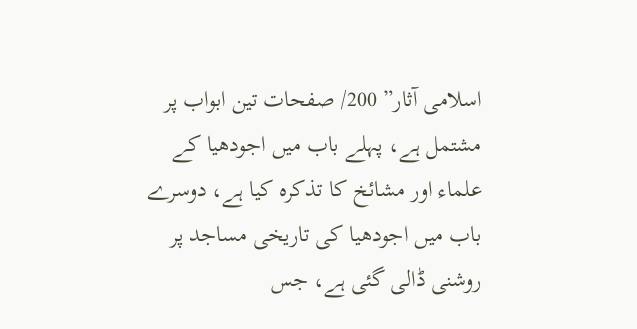اسلامی آثار” 200/ صفحات تین ابواب پر مشتمل ہے، پہلے باب میں اجودھیا کے علماء اور مشائخ کا تذکرہ کیا ہے، دوسرے باب میں اجودھیا کی تاریخی مساجد پر روشنی ڈالی گئی ہے، جس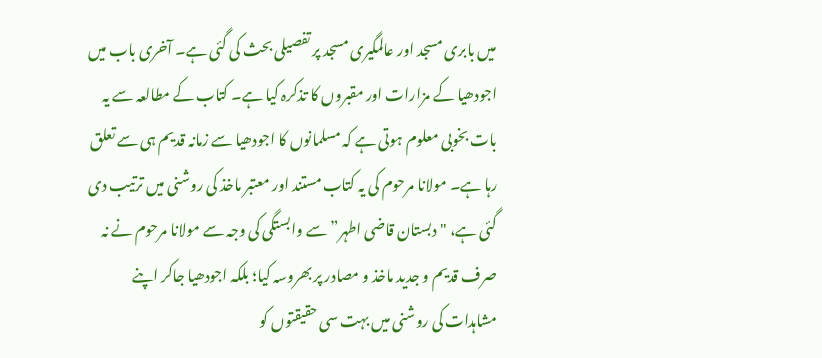میں بابری مسجد اور عالمگیری مسجد پر تفصیلی بحث کی گئی ہے۔ آخری باب میں اجودھیا کے مزارات اور مقبروں کا تذکرہ کیا ہے۔ کتاب کے مطالعہ سے یہ بات بخوبی معلوم ہوتی ہے کہ مسلمانوں کا اجودھیا سے زمانہ قدیم ہی سے تعلق رہا ہے۔ مولانا مرحوم کی یہ کتاب مستند اور معتبر ماخذ کی روشنی میں ترتیب دی گئی ہے، "دبستان قاضی اطہر” سے وابستگی کی وجہ سے مولانا مرحوم نے نہ صرف قدیم و جدید ماخذ و مصادر پر بھروسہ کیا؛ بلکہ اجودھیا جاکر اپنے مشاہدات کی روشنی میں بہت سی حقیقتوں کو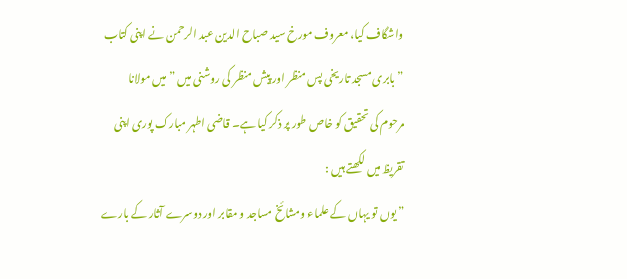واشگاف کیا، معروف مورخ سید صباح الدین عبد الرحمن نے اپنی کتاب ” بابری مسجد تاریخی پس منظر اور پیش منظر کی روشنی میں ” میں مولانا مرحوم کی تحقیق کو خاص طور پر ذکر کیا ہے۔ قاضی اطہر مبارک پوری اپنی تقریظ میں لکھتے ہیں :
” یوں تو یہاں کے علماء ومشائخ مساجد و مقابر اور دوسرے آثار کے بارے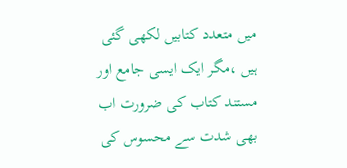میں متعدد کتابیں لکھی گئی ہیں ،مگر ایک ایسی جامع اور مستند کتاب کی ضرورت اب بھی شدت سے محسوس کی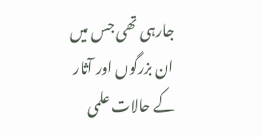جارہی تھی جس میں ان بزرگوں اور آثار کے حالات علمی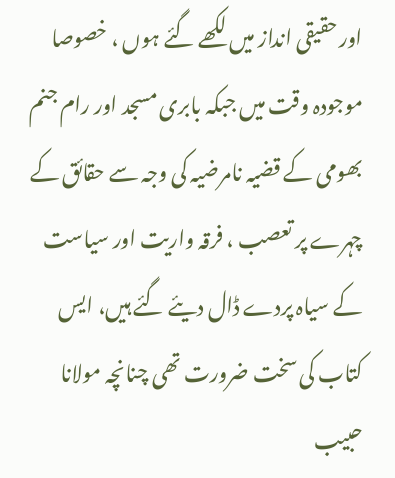اور حقیقی انداز میں لکھے گئے ہوں ، خصوصا موجودہ وقت میں جبکہ بابری مسجد اور رام جنم بھومی کے قضیہ نامرضیہ کی وجہ سے حقائق کے چہرے پر تعصب ، فرقہ واریت اور سیاست کے سیاہ پردے ڈال دیئے گئے ہیں، ایس کتاب کی سخت ضرورت تھی چنانچہ مولانا حبیب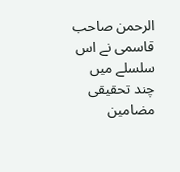الرحمن صاحب قاسمی نے اس سلسلے میں چند تحقیقی مضامین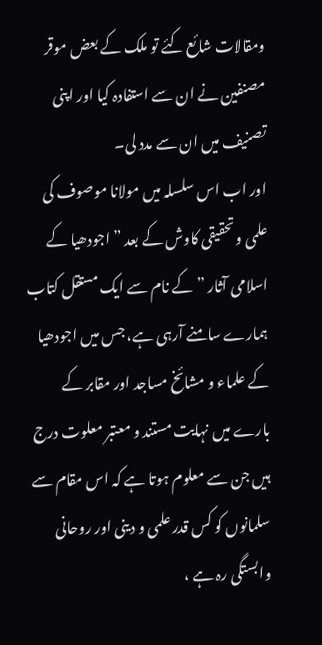ومقالات شائع کئے تو ملک کے بعض موقر مصنفین نے ان سے استفادہ کیا اور اپنی تصنیف میں ان سے مدد لی۔
اور اب اس سلسلہ میں مولانا موصوف کی علمی وتحقیقی کاوش کے بعد ” اجودھیا کے اسلامی آثار ” کے نام سے ایک مستقل کتاب ہمارے سامنے آرہی ہے، جس میں اجودھیا کے علماء و مشائخ مساجد اور مقابر کے بارے میں نہایت مستند و معتبر معلوت درج ہیں جن سے معلوم ہوتا ہے کہ اس مقام سے سلمانوں کو کس قدر علمی و دینی اور روحانی وابستگی رہ ہے ،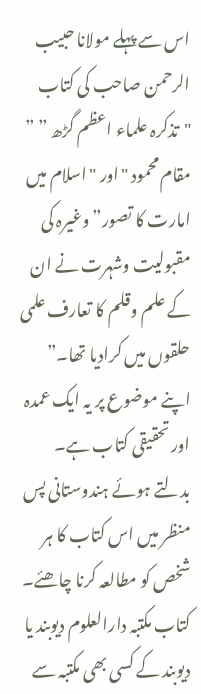اس سے پہلے مولانا حبیب الرحمن صاحب کی کتاب "تذکرہ علماء اعظم گڑھ ” ” مقام محمود "اور "اسلام میں امارت کا تصور” وغیرہ کی مقبولیت وشہرت نے ان کے علم وقلم کا تعارف علمی حلقوں میں کرادیا تھا۔”
اپنے موضوع پر یہ ایک عمدہ اور تحقیقی کتاب ہے۔ بدلتے ہوئے ہندوستانی پس منظر میں اس کتاب کا ہر شخص کو مطالعہ کرنا چاھئے۔ کتاب مکتبہ دارالعلوم دیوبند یا دیوبند کے کسی بھی مکتبہ سے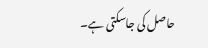حاصل کی جاسکتی ہے۔